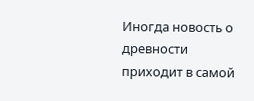Иногда новость о древности приходит в самой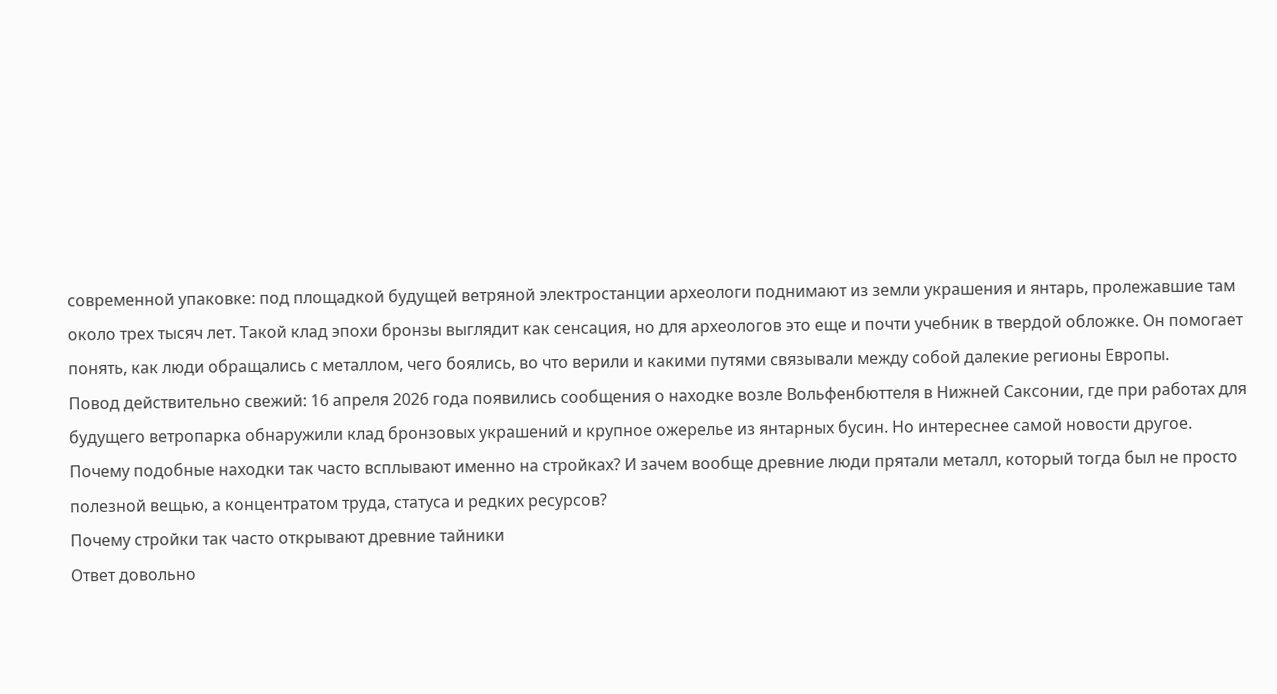современной упаковке: под площадкой будущей ветряной электростанции археологи поднимают из земли украшения и янтарь, пролежавшие там около трех тысяч лет. Такой клад эпохи бронзы выглядит как сенсация, но для археологов это еще и почти учебник в твердой обложке. Он помогает понять, как люди обращались с металлом, чего боялись, во что верили и какими путями связывали между собой далекие регионы Европы.
Повод действительно свежий: 16 апреля 2026 года появились сообщения о находке возле Вольфенбюттеля в Нижней Саксонии, где при работах для будущего ветропарка обнаружили клад бронзовых украшений и крупное ожерелье из янтарных бусин. Но интереснее самой новости другое. Почему подобные находки так часто всплывают именно на стройках? И зачем вообще древние люди прятали металл, который тогда был не просто полезной вещью, а концентратом труда, статуса и редких ресурсов?
Почему стройки так часто открывают древние тайники
Ответ довольно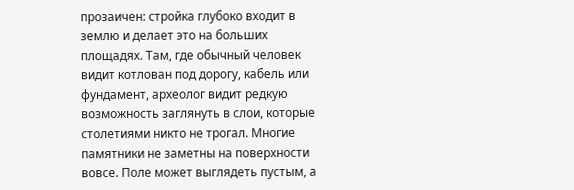прозаичен: стройка глубоко входит в землю и делает это на больших площадях. Там, где обычный человек видит котлован под дорогу, кабель или фундамент, археолог видит редкую возможность заглянуть в слои, которые столетиями никто не трогал. Многие памятники не заметны на поверхности вовсе. Поле может выглядеть пустым, а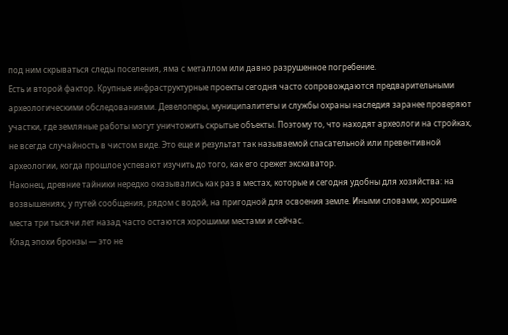под ним скрываться следы поселения, яма с металлом или давно разрушенное погребение.
Есть и второй фактор. Крупные инфраструктурные проекты сегодня часто сопровождаются предварительными археологическими обследованиями. Девелоперы, муниципалитеты и службы охраны наследия заранее проверяют участки, где земляные работы могут уничтожить скрытые объекты. Поэтому то, что находят археологи на стройках, не всегда случайность в чистом виде. Это еще и результат так называемой спасательной или превентивной археологии, когда прошлое успевают изучить до того, как его срежет экскаватор.
Наконец, древние тайники нередко оказывались как раз в местах, которые и сегодня удобны для хозяйства: на возвышениях, у путей сообщения, рядом с водой, на пригодной для освоения земле. Иными словами, хорошие места три тысячи лет назад часто остаются хорошими местами и сейчас.
Клад эпохи бронзы — это не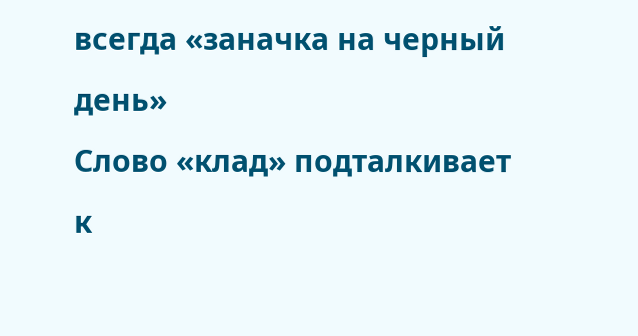всегда «заначка на черный день»
Слово «клад» подталкивает к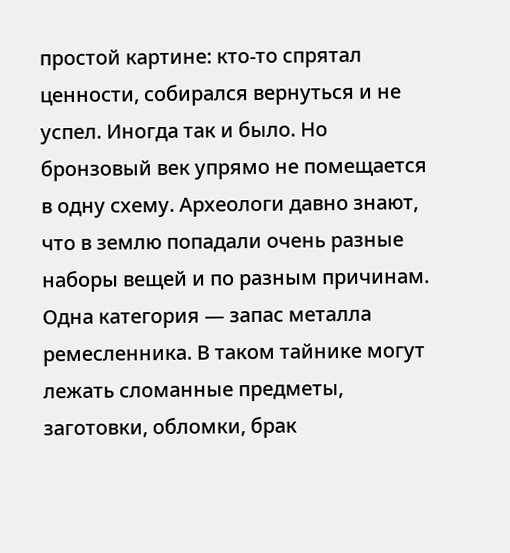простой картине: кто-то спрятал ценности, собирался вернуться и не успел. Иногда так и было. Но бронзовый век упрямо не помещается в одну схему. Археологи давно знают, что в землю попадали очень разные наборы вещей и по разным причинам.
Одна категория — запас металла ремесленника. В таком тайнике могут лежать сломанные предметы, заготовки, обломки, брак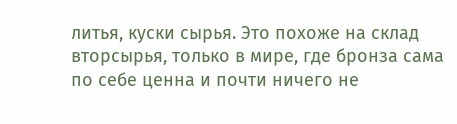литья, куски сырья. Это похоже на склад вторсырья, только в мире, где бронза сама по себе ценна и почти ничего не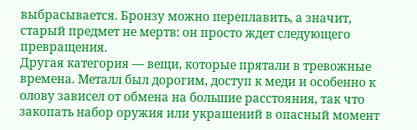выбрасывается. Бронзу можно переплавить, а значит, старый предмет не мертв: он просто ждет следующего превращения.
Другая категория — вещи, которые прятали в тревожные времена. Металл был дорогим, доступ к меди и особенно к олову зависел от обмена на большие расстояния, так что закопать набор оружия или украшений в опасный момент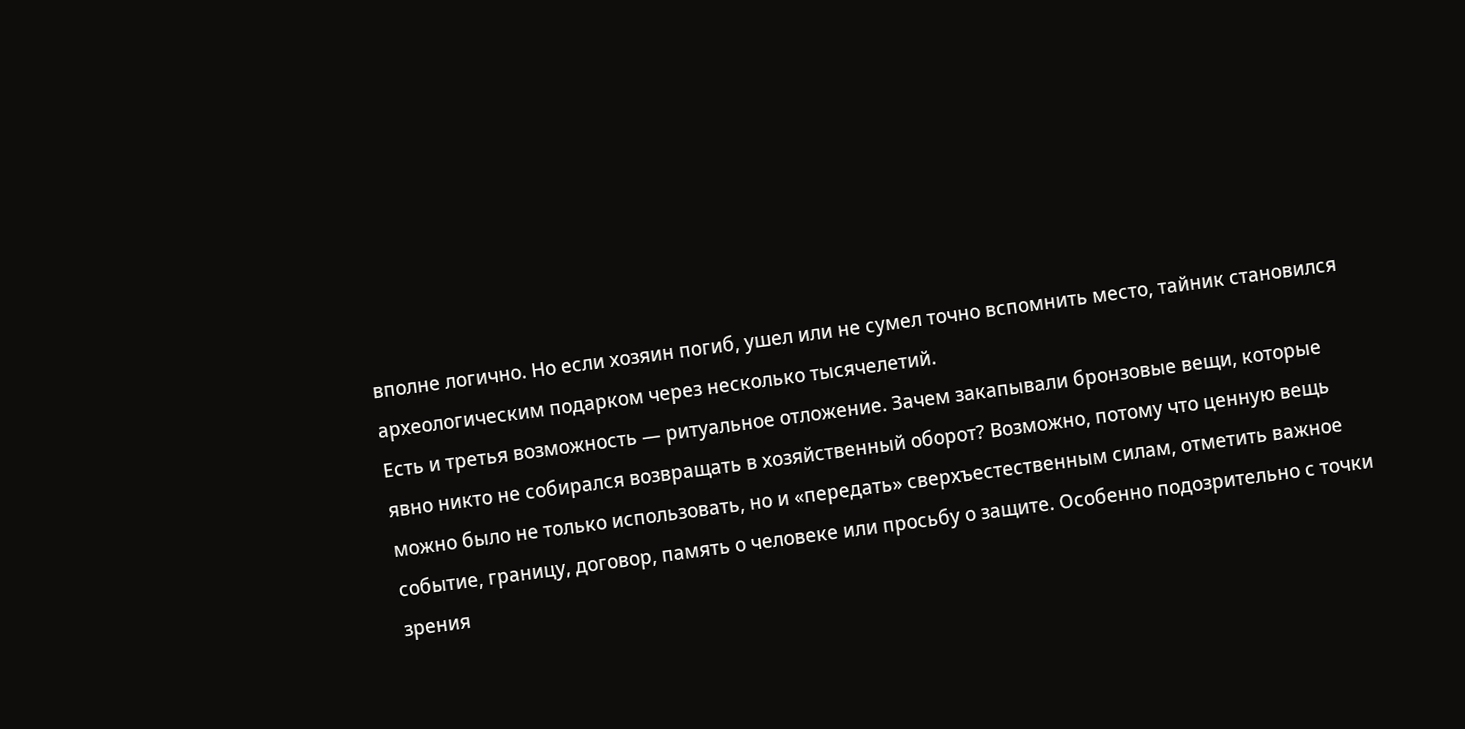вполне логично. Но если хозяин погиб, ушел или не сумел точно вспомнить место, тайник становился археологическим подарком через несколько тысячелетий.
Есть и третья возможность — ритуальное отложение. Зачем закапывали бронзовые вещи, которые явно никто не собирался возвращать в хозяйственный оборот? Возможно, потому что ценную вещь можно было не только использовать, но и «передать» сверхъестественным силам, отметить важное событие, границу, договор, память о человеке или просьбу о защите. Особенно подозрительно с точки зрения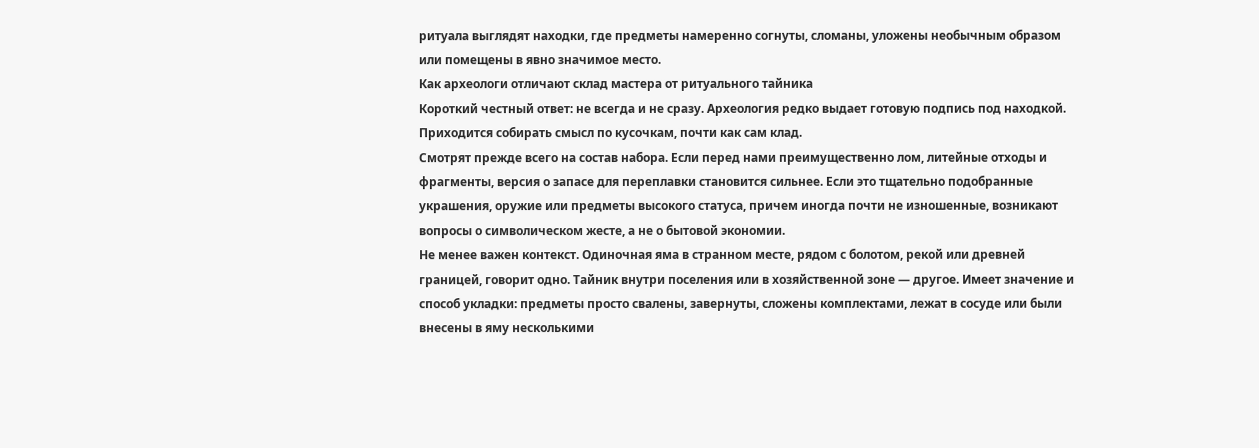ритуала выглядят находки, где предметы намеренно согнуты, сломаны, уложены необычным образом или помещены в явно значимое место.
Как археологи отличают склад мастера от ритуального тайника
Короткий честный ответ: не всегда и не сразу. Археология редко выдает готовую подпись под находкой. Приходится собирать смысл по кусочкам, почти как сам клад.
Смотрят прежде всего на состав набора. Если перед нами преимущественно лом, литейные отходы и фрагменты, версия о запасе для переплавки становится сильнее. Если это тщательно подобранные украшения, оружие или предметы высокого статуса, причем иногда почти не изношенные, возникают вопросы о символическом жесте, а не о бытовой экономии.
Не менее важен контекст. Одиночная яма в странном месте, рядом с болотом, рекой или древней границей, говорит одно. Тайник внутри поселения или в хозяйственной зоне — другое. Имеет значение и способ укладки: предметы просто свалены, завернуты, сложены комплектами, лежат в сосуде или были внесены в яму несколькими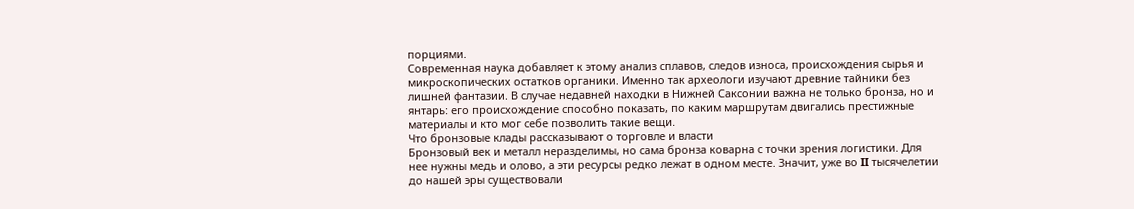порциями.
Современная наука добавляет к этому анализ сплавов, следов износа, происхождения сырья и микроскопических остатков органики. Именно так археологи изучают древние тайники без лишней фантазии. В случае недавней находки в Нижней Саксонии важна не только бронза, но и янтарь: его происхождение способно показать, по каким маршрутам двигались престижные материалы и кто мог себе позволить такие вещи.
Что бронзовые клады рассказывают о торговле и власти
Бронзовый век и металл неразделимы, но сама бронза коварна с точки зрения логистики. Для нее нужны медь и олово, а эти ресурсы редко лежат в одном месте. Значит, уже во II тысячелетии до нашей эры существовали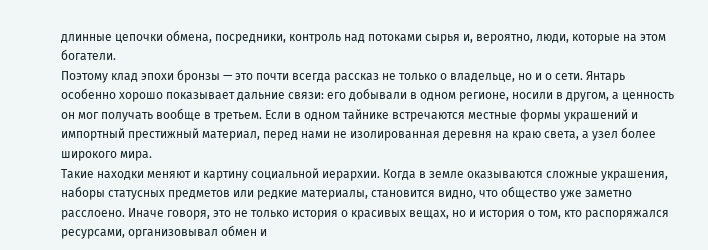длинные цепочки обмена, посредники, контроль над потоками сырья и, вероятно, люди, которые на этом богатели.
Поэтому клад эпохи бронзы — это почти всегда рассказ не только о владельце, но и о сети. Янтарь особенно хорошо показывает дальние связи: его добывали в одном регионе, носили в другом, а ценность он мог получать вообще в третьем. Если в одном тайнике встречаются местные формы украшений и импортный престижный материал, перед нами не изолированная деревня на краю света, а узел более широкого мира.
Такие находки меняют и картину социальной иерархии. Когда в земле оказываются сложные украшения, наборы статусных предметов или редкие материалы, становится видно, что общество уже заметно расслоено. Иначе говоря, это не только история о красивых вещах, но и история о том, кто распоряжался ресурсами, организовывал обмен и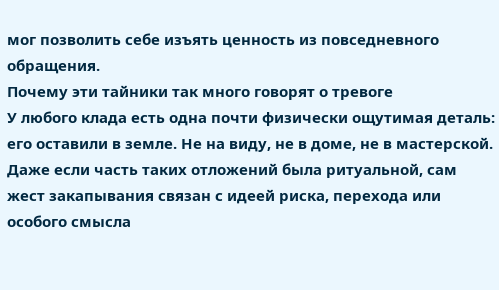мог позволить себе изъять ценность из повседневного обращения.
Почему эти тайники так много говорят о тревоге
У любого клада есть одна почти физически ощутимая деталь: его оставили в земле. Не на виду, не в доме, не в мастерской. Даже если часть таких отложений была ритуальной, сам жест закапывания связан с идеей риска, перехода или особого смысла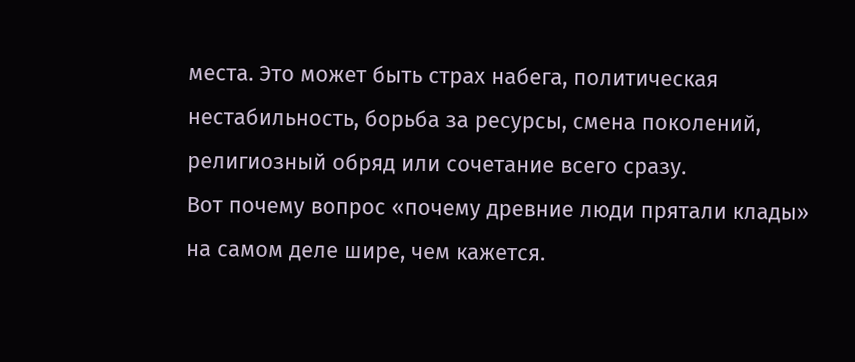места. Это может быть страх набега, политическая нестабильность, борьба за ресурсы, смена поколений, религиозный обряд или сочетание всего сразу.
Вот почему вопрос «почему древние люди прятали клады» на самом деле шире, чем кажется.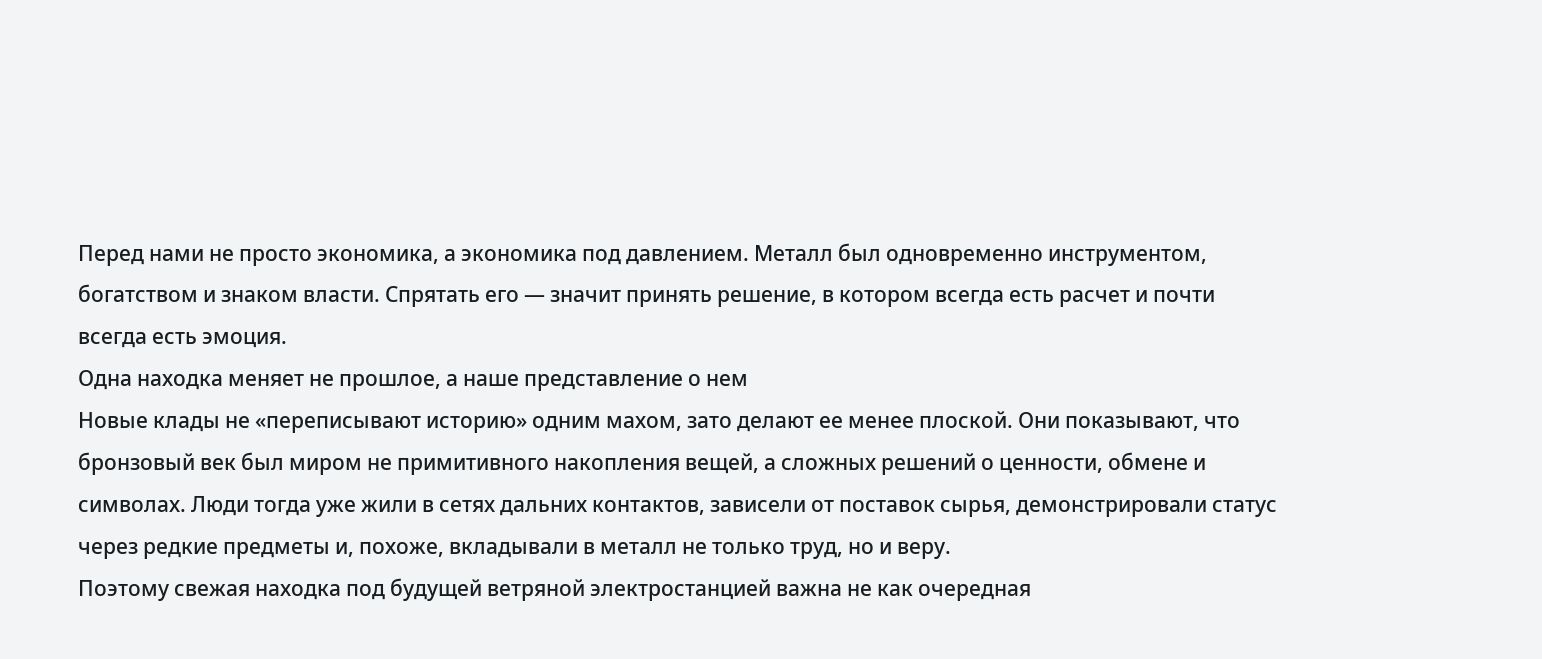Перед нами не просто экономика, а экономика под давлением. Металл был одновременно инструментом, богатством и знаком власти. Спрятать его — значит принять решение, в котором всегда есть расчет и почти всегда есть эмоция.
Одна находка меняет не прошлое, а наше представление о нем
Новые клады не «переписывают историю» одним махом, зато делают ее менее плоской. Они показывают, что бронзовый век был миром не примитивного накопления вещей, а сложных решений о ценности, обмене и символах. Люди тогда уже жили в сетях дальних контактов, зависели от поставок сырья, демонстрировали статус через редкие предметы и, похоже, вкладывали в металл не только труд, но и веру.
Поэтому свежая находка под будущей ветряной электростанцией важна не как очередная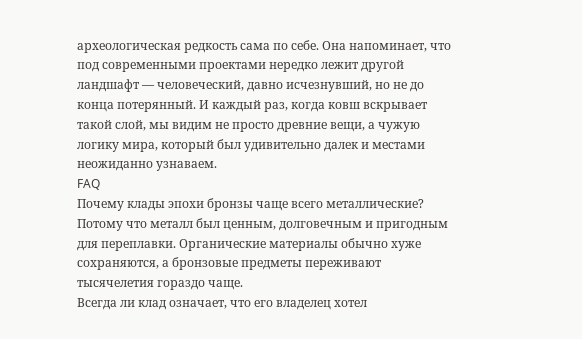археологическая редкость сама по себе. Она напоминает, что под современными проектами нередко лежит другой ландшафт — человеческий, давно исчезнувший, но не до конца потерянный. И каждый раз, когда ковш вскрывает такой слой, мы видим не просто древние вещи, а чужую логику мира, который был удивительно далек и местами неожиданно узнаваем.
FAQ
Почему клады эпохи бронзы чаще всего металлические?
Потому что металл был ценным, долговечным и пригодным для переплавки. Органические материалы обычно хуже сохраняются, а бронзовые предметы переживают тысячелетия гораздо чаще.
Всегда ли клад означает, что его владелец хотел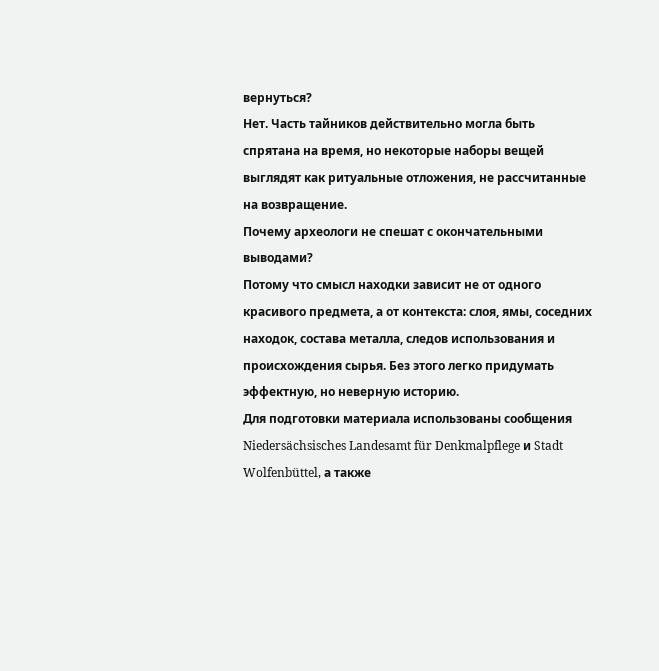вернуться?
Нет. Часть тайников действительно могла быть спрятана на время, но некоторые наборы вещей выглядят как ритуальные отложения, не рассчитанные на возвращение.
Почему археологи не спешат с окончательными выводами?
Потому что смысл находки зависит не от одного красивого предмета, а от контекста: слоя, ямы, соседних находок, состава металла, следов использования и происхождения сырья. Без этого легко придумать эффектную, но неверную историю.
Для подготовки материала использованы сообщения Niedersächsisches Landesamt für Denkmalpflege и Stadt Wolfenbüttel, а также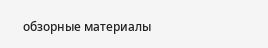обзорные материалы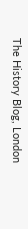The History Blog, London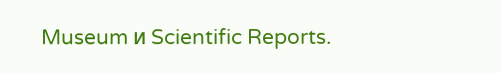Museum и Scientific Reports.